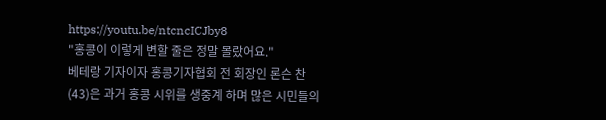https://youtu.be/ntcncICJby8
"홍콩이 이렇게 변할 줄은 정말 몰랐어요."
베테랑 기자이자 홍콩기자협회 전 회장인 론슨 찬(43)은 과거 홍콩 시위를 생중계 하며 많은 시민들의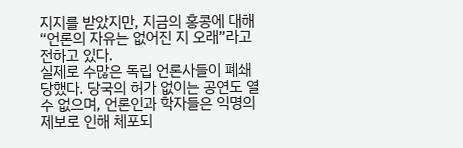지지를 받았지만, 지금의 홍콩에 대해 “언론의 자유는 없어진 지 오래”라고 전하고 있다.
실제로 수많은 독립 언론사들이 폐쇄 당했다. 당국의 허가 없이는 공연도 열 수 없으며, 언론인과 학자들은 익명의 제보로 인해 체포되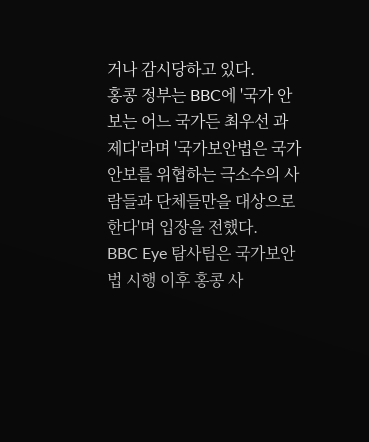거나 감시당하고 있다.
홍콩 정부는 BBC에 '국가 안보는 어느 국가든 최우선 과제다'라며 '국가보안법은 국가 안보를 위협하는 극소수의 사람들과 단체들만을 대상으로 한다'며 입장을 전했다.
BBC Eye 탐사팀은 국가보안법 시행 이후 홍콩 사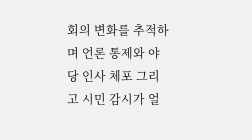회의 변화를 추적하며 언론 통제와 야당 인사 체포 그리고 시민 감시가 얼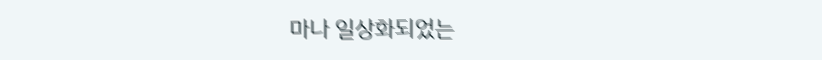마나 일상화되었는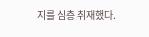지를 심층 취재했다.